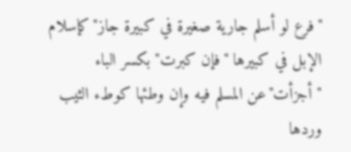"فرع لو أسلم جارية صغيرة في كبيرة جاز"كإسلام الإبل في كبيرها "فإن كبرت"بكسر الباء "أجزأت"عن المسلم فيه وإن وطئها كوطء الثيب وردها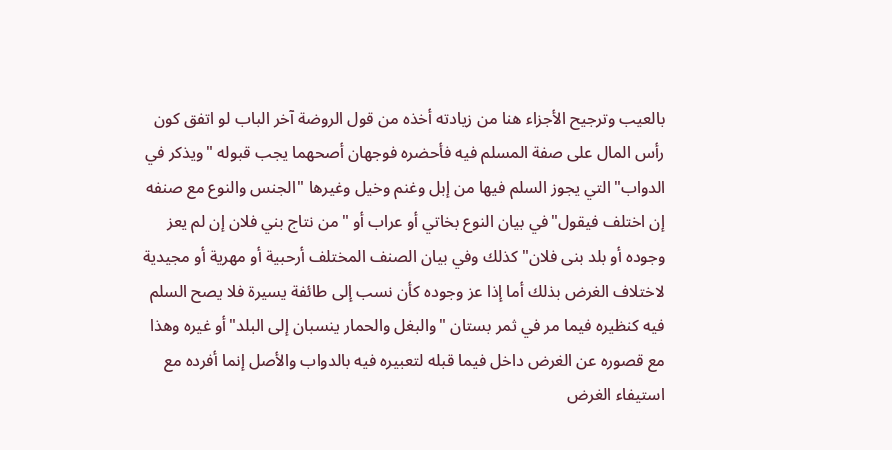بالعيب وترجيح الأجزاء هنا من زيادته أخذه من قول الروضة آخر الباب لو اتفق كون رأس المال على صفة المسلم فيه فأحضره فوجهان أصحهما يجب قبوله "ويذكر في الدواب"التي يجوز السلم فيها من إبل وغنم وخيل وغيرها "الجنس والنوع مع صنفه إن اختلف فيقول"في بيان النوع بخاتي أو عراب أو "من نتاج بني فلان إن لم يعز وجوده أو بلد بنى فلان"كذلك وفي بيان الصنف المختلف أرحبية أو مهرية أو مجيدية لاختلاف الغرض بذلك أما إذا عز وجوده كأن نسب إلى طائفة يسيرة فلا يصح السلم فيه كنظيره فيما مر في ثمر بستان "والبغل والحمار ينسبان إلى البلد"أو غيره وهذا مع قصوره عن الغرض داخل فيما قبله لتعبيره فيه بالدواب والأصل إنما أفرده مع استيفاء الغرض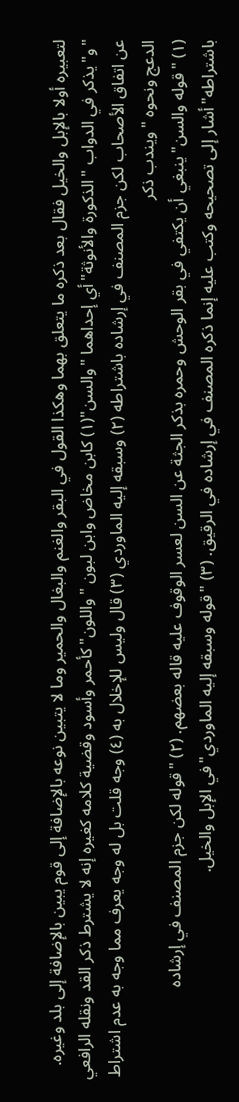لتعبيره أولا بالإبل والخيل فقال بعد ذكره ما يتعلق بهما وهكذا القول في البقر والغنم والبغال والحمير وما لا يتبين نوعه بالإضافة إلى قوم يبين بالإضافة إلى بلد وغيره.
"و"يذكر في الدواب "الذكورة والأنوثة"أي إحداهما "والسن"(١) كابن مخاض وابن لبون "واللون"كأحمر وأسود وقضية كلامه كغيره إنه لا يشترط ذكر القد ونقله الرافعي عن اتفاق الأصحاب لكن جزم المصنف في إرشاده باشتراطه (٢) وسبقه إليه الماوردي (٣) قال وليس للإخلال به (٤) وجه قلت بل له وجه يعرف مما وجه به عدم اشتراط الدعج ونحوه "ويندب ذكر
(١) "قوله والسن"ينبغي أن يكتفي في بقر الوحش وحمره بذكر الجثة عن السن لعسر الوقوف عليه قاله بعضهم. (٢) "قوله لكن جزم المصنف في إرشاده باشتراطه"أشار إلى تصحيحه وكتب عليه إنما ذكره المصنف في إرشاده في الرقيق. (٣) "قوله وسبقه إليه الماوردي"في الإبل والخيل.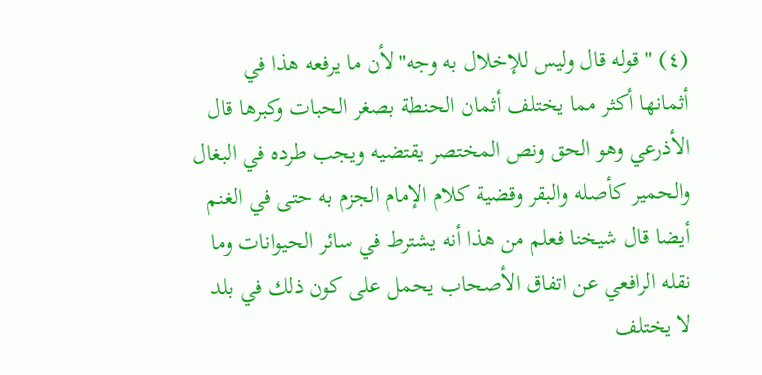(٤) "قوله قال وليس للإخلال به وجه"لأن ما يرفعه هذا في أثمانها أكثر مما يختلف أثمان الحنطة بصغر الحبات وكبرها قال الأذرعي وهو الحق ونص المختصر يقتضيه ويجب طرده في البغال والحمير كأصله والبقر وقضية كلام الإمام الجزم به حتى في الغنم أيضا قال شيخنا فعلم من هذا أنه يشترط في سائر الحيوانات وما نقله الرافعي عن اتفاق الأصحاب يحمل على كون ذلك في بلد لا يختلف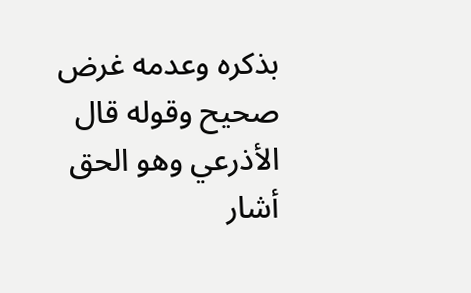بذكره وعدمه غرض صحيح وقوله قال الأذرعي وهو الحق أشار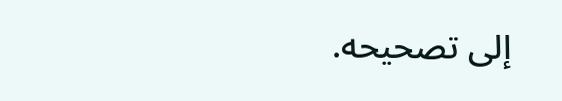إلى تصحيحه.